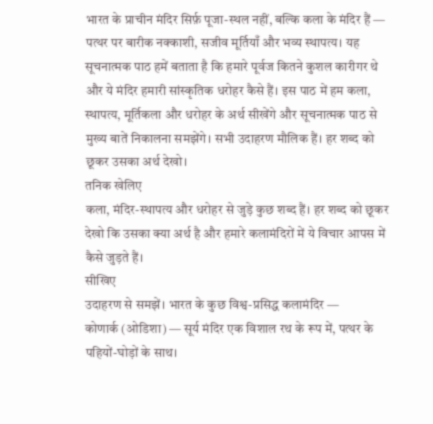भारत के प्राचीन मंदिर सिर्फ़ पूजा-स्थल नहीं, बल्कि कला के मंदिर हैं — पत्थर पर बारीक नक्काशी, सजीव मूर्तियाँ और भव्य स्थापत्य। यह सूचनात्मक पाठ हमें बताता है कि हमारे पूर्वज कितने कुशल कारीगर थे और ये मंदिर हमारी सांस्कृतिक धरोहर कैसे हैं। इस पाठ में हम कला, स्थापत्य, मूर्तिकला और धरोहर के अर्थ सीखेंगे और सूचनात्मक पाठ से मुख्य बातें निकालना समझेंगे। सभी उदाहरण मौलिक हैं। हर शब्द को छूकर उसका अर्थ देखो।
तनिक खेलिए
कला, मंदिर-स्थापत्य और धरोहर से जुड़े कुछ शब्द हैं। हर शब्द को छूकर देखो कि उसका क्या अर्थ है और हमारे कलामंदिरों में ये विचार आपस में कैसे जुड़ते हैं।
सीखिए
उदाहरण से समझें। भारत के कुछ विश्व-प्रसिद्ध कलामंदिर —
कोणार्क (ओडिशा) — सूर्य मंदिर एक विशाल रथ के रूप में, पत्थर के पहियों-घोड़ों के साथ।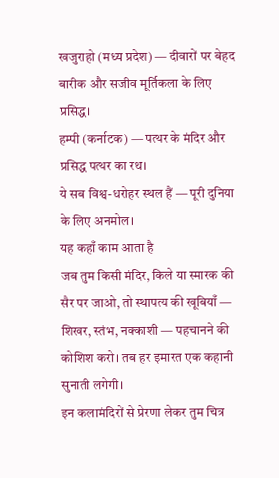खजुराहो (मध्य प्रदेश) — दीवारों पर बेहद बारीक और सजीव मूर्तिकला के लिए प्रसिद्ध।
हम्पी (कर्नाटक) — पत्थर के मंदिर और प्रसिद्ध पत्थर का रथ।
ये सब विश्व-धरोहर स्थल हैं — पूरी दुनिया के लिए अनमोल।
यह कहाँ काम आता है
जब तुम किसी मंदिर, किले या स्मारक की सैर पर जाओ, तो स्थापत्य की खूबियाँ — शिखर, स्तंभ, नक्काशी — पहचानने की कोशिश करो। तब हर इमारत एक कहानी सुनाती लगेगी।
इन कलामंदिरों से प्रेरणा लेकर तुम चित्र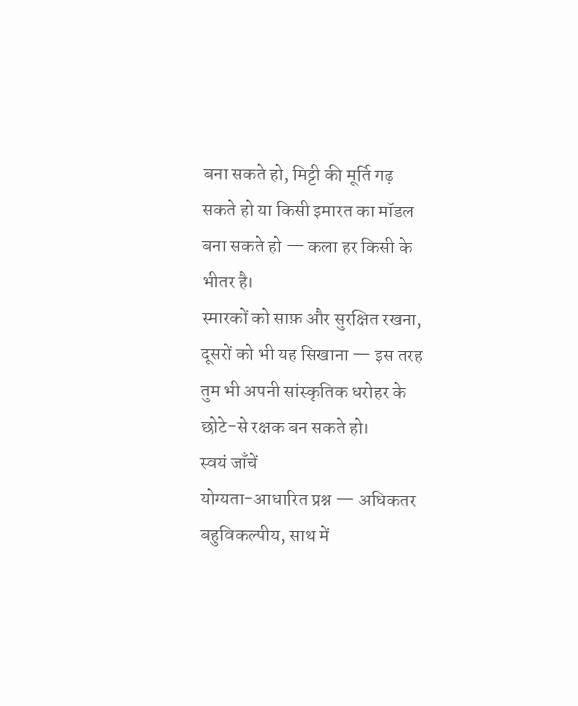बना सकते हो, मिट्टी की मूर्ति गढ़ सकते हो या किसी इमारत का मॉडल बना सकते हो — कला हर किसी के भीतर है।
स्मारकों को साफ़ और सुरक्षित रखना, दूसरों को भी यह सिखाना — इस तरह तुम भी अपनी सांस्कृतिक धरोहर के छोटे-से रक्षक बन सकते हो।
स्वयं जाँचें
योग्यता-आधारित प्रश्न — अधिकतर बहुविकल्पीय, साथ में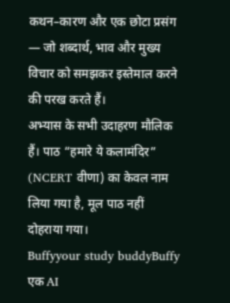कथन–कारण और एक छोटा प्रसंग — जो शब्दार्थ, भाव और मुख्य विचार को समझकर इस्तेमाल करने की परख करते हैं।
अभ्यास के सभी उदाहरण मौलिक हैं। पाठ “हमारे ये कलामंदिर” (NCERT वीणा) का केवल नाम लिया गया है, मूल पाठ नहीं दोहराया गया।
Buffyyour study buddyBuffy एक AI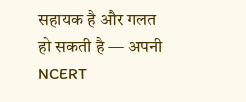सहायक है और गलत हो सकती है — अपनी NCERT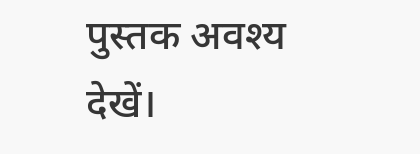पुस्तक अवश्य देखें।